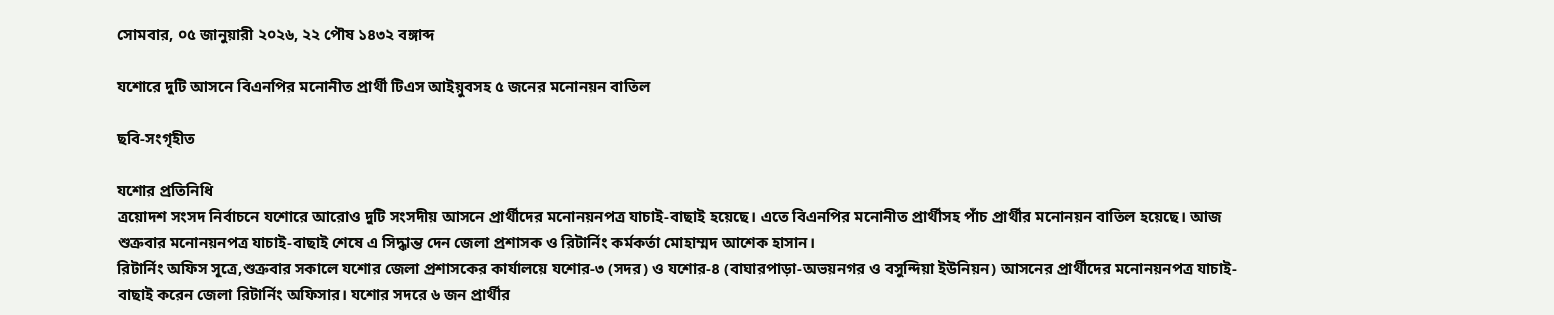সোমবার, ০৫ জানুয়ারী ২০২৬, ২২ পৌষ ১৪৩২ বঙ্গাব্দ

যশোরে দুটি আসনে বিএনপির মনোনীত প্রার্থী টিএস আইয়ুবসহ ৫ জনের মনোনয়ন বাতিল

ছবি-সংগৃহীত

যশোর প্রতিনিধি
ত্রয়োদশ সংসদ নির্বাচনে যশোরে আরোও দুটি সংসদীয় আসনে প্রার্থীদের মনোনয়নপত্র যাচাই-বাছাই হয়েছে। এতে বিএনপির মনোনীত প্রার্থীসহ পাঁচ প্রার্থীর মনোনয়ন বাতিল হয়েছে। আজ শুক্রবার মনোনয়নপত্র যাচাই-বাছাই শেষে এ সিদ্ধান্ত দেন জেলা প্রশাসক ও রিটার্নিং কর্মকর্তা মোহাম্মদ আশেক হাসান।
রিটার্নিং অফিস সূত্রে,শুক্রবার সকালে যশোর জেলা প্রশাসকের কার্যালয়ে যশোর-৩ (সদর) ও যশোর-৪ (বাঘারপাড়া-অভয়নগর ও বসুন্দিয়া ইউনিয়ন) আসনের প্রার্থীদের মনোনয়নপত্র যাচাই-বাছাই করেন জেলা রিটার্নিং অফিসার। যশোর সদরে ৬ জন প্রার্থীর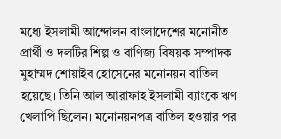মধ্যে ইসলামী আন্দোলন বাংলাদেশের মনোনীত প্রার্থী ও দলটির শিল্প ও বাণিজ্য বিষয়ক সম্পাদক মুহাম্মদ শোয়াইব হোসেনের মনোনয়ন বাতিল হয়েছে। তিনি আল আরাফাহ ইসলামী ব্যাংকে ঋণ খেলাপি ছিলেন। মনোনয়নপত্র বাতিল হওয়ার পর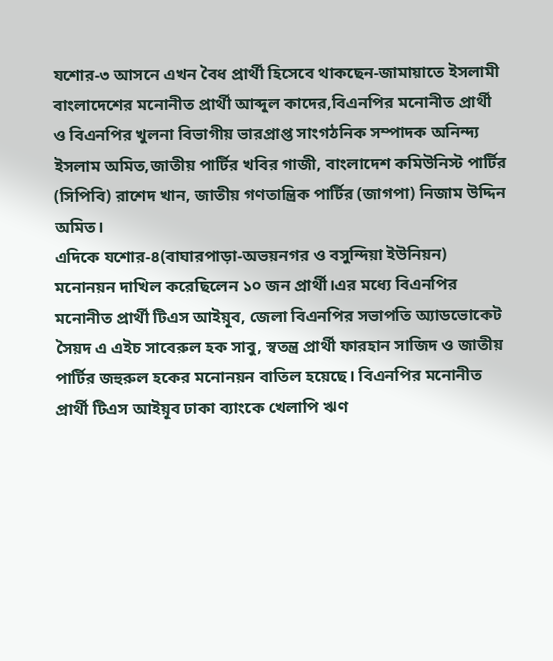যশোর-৩ আসনে এখন বৈধ প্রার্থী হিসেবে থাকছেন-জামায়াতে ইসলামী বাংলাদেশের মনোনীত প্রার্থী আব্দুল কাদের,বিএনপির মনোনীত প্রার্থী ও বিএনপির খুলনা বিভাগীয় ভারপ্রাপ্ত সাংগঠনিক সম্পাদক অনিন্দ্য ইসলাম অমিত,জাতীয় পার্টির খবির গাজী, বাংলাদেশ কমিউনিস্ট পার্টির (সিপিবি) রাশেদ খান, জাতীয় গণতান্ত্রিক পার্টির (জাগপা) নিজাম উদ্দিন অমিত।
এদিকে যশোর-৪(বাঘারপাড়া-অভয়নগর ও বসুন্দিয়া ইউনিয়ন) মনোনয়ন দাখিল করেছিলেন ১০ জন প্রার্থী।এর মধ্যে বিএনপির মনোনীত প্রার্থী টিএস আইয়ূব, জেলা বিএনপির সভাপতি অ্যাডভোকেট সৈয়দ এ এইচ সাবেরুল হক সাবু, স্বতন্ত্র প্রার্থী ফারহান সাজিদ ও জাতীয় পার্টির জহুরুল হকের মনোনয়ন বাতিল হয়েছে। বিএনপির মনোনীত প্রার্থী টিএস আইয়ূব ঢাকা ব্যাংকে খেলাপি ঋণ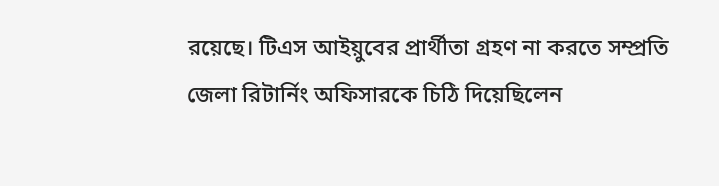রয়েছে। টিএস আইয়ুবের প্রার্থীতা গ্রহণ না করতে সম্প্রতি জেলা রিটার্নিং অফিসারকে চিঠি দিয়েছিলেন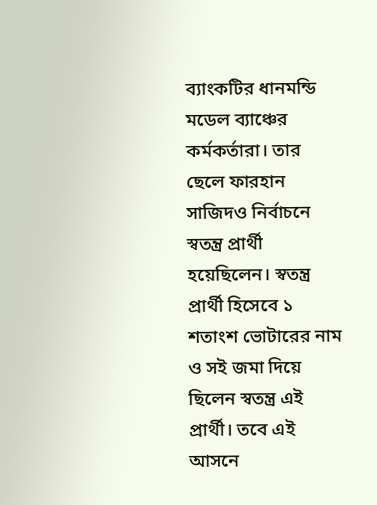ব্যাংকটির ধানমন্ডি মডেল ব্যাঞ্চের কর্মকর্তারা। তার ছেলে ফারহান সাজিদও নির্বাচনে স্বতন্ত্র প্রার্থী হয়েছিলেন। স্বতন্ত্র প্রার্থী হিসেবে ১ শতাংশ ভোটারের নাম ও সই জমা দিয়ে ছিলেন স্বতন্ত্র এই প্রার্থী। তবে এই আসনে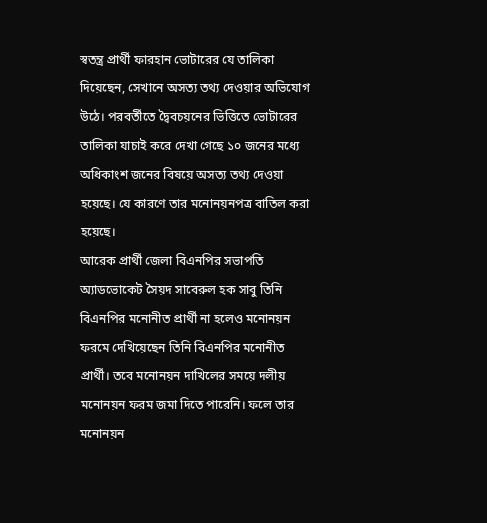স্বতন্ত্র প্রার্থী ফারহান ভোটারের যে তালিকা দিয়েছেন, সেখানে অসত্য তথ্য দেওয়ার অভিযোগ উঠে। পরবর্তীতে দ্বৈবচয়নের ভিত্তিতে ভোটারের তালিকা যাচাই করে দেখা গেছে ১০ জনের মধ্যে অধিকাংশ জনের বিষয়ে অসত্য তথ্য দেওয়া হয়েছে। যে কারণে তার মনোনয়নপত্র বাতিল করা হয়েছে।
আরেক প্রার্থী জেলা বিএনপির সভাপতি অ্যাডভোকেট সৈয়দ সাবেরুল হক সাবু তিনি বিএনপির মনোনীত প্রার্থী না হলেও মনোনয়ন ফরমে দেখিয়েছেন তিনি বিএনপির মনোনীত প্রার্থী। তবে মনোনয়ন দাখিলের সময়ে দলীয় মনোনয়ন ফরম জমা দিতে পারেনি। ফলে তার মনোনয়ন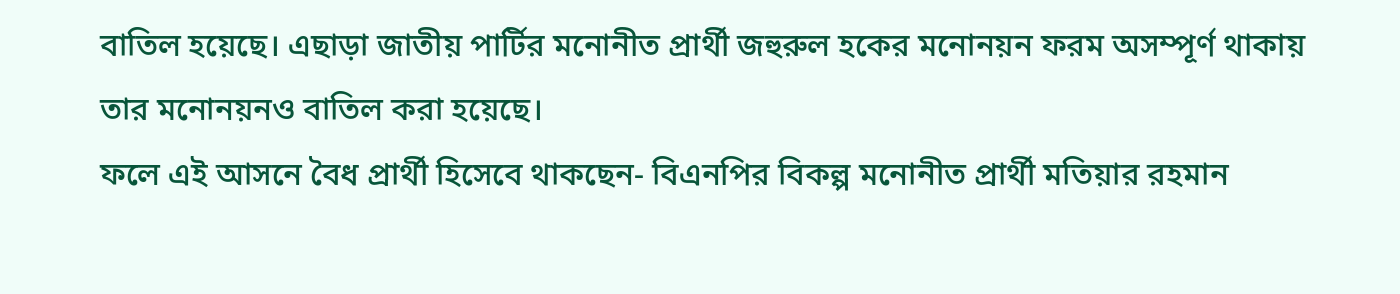বাতিল হয়েছে। এছাড়া জাতীয় পার্টির মনোনীত প্রার্থী জহুরুল হকের মনোনয়ন ফরম অসম্পূর্ণ থাকায় তার মনোনয়নও বাতিল করা হয়েছে।
ফলে এই আসনে বৈধ প্রার্থী হিসেবে থাকছেন- বিএনপির বিকল্প মনোনীত প্রার্থী মতিয়ার রহমান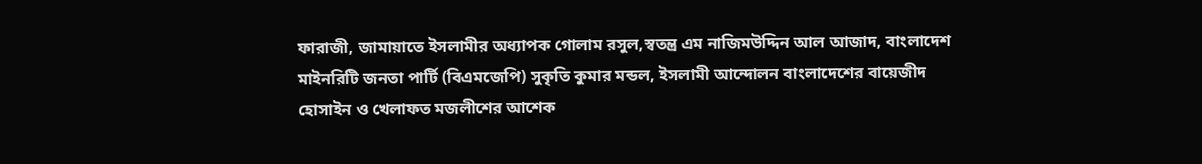ফারাজী, জামায়াতে ইসলামীর অধ্যাপক গোলাম রসুল,স্বতন্ত্র এম নাজিমউদ্দিন আল আজাদ, বাংলাদেশ মাইনরিটি জনতা পার্টি (বিএমজেপি) সুকৃতি কুমার মন্ডল, ইসলামী আন্দোলন বাংলাদেশের বায়েজীদ হোসাইন ও খেলাফত মজলীশের আশেক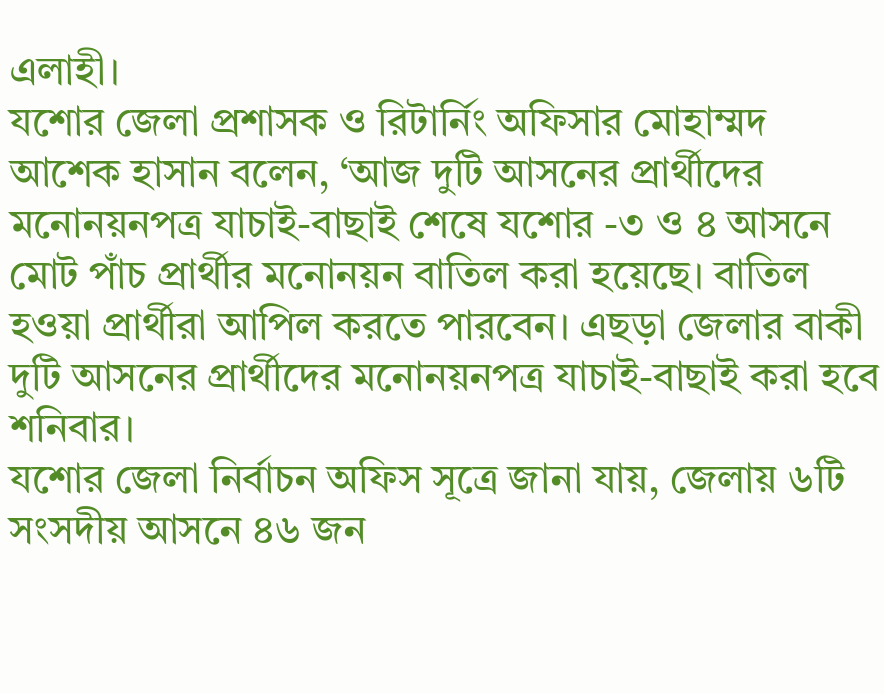এলাহী।
যশোর জেলা প্রশাসক ও রিটার্নিং অফিসার মোহাম্মদ আশেক হাসান বলেন, ‘আজ দুটি আসনের প্রার্থীদের মনোনয়নপত্র যাচাই-বাছাই শেষে যশোর -৩ ও ৪ আসনে মোট পাঁচ প্রার্থীর মনোনয়ন বাতিল করা হয়েছে। বাতিল হওয়া প্রার্থীরা আপিল করতে পারবেন। এছড়া জেলার বাকী দুটি আসনের প্রার্থীদের মনোনয়নপত্র যাচাই-বাছাই করা হবে শনিবার।
যশোর জেলা নির্বাচন অফিস সূত্রে জানা যায়, জেলায় ৬টি সংসদীয় আসনে ৪৬ জন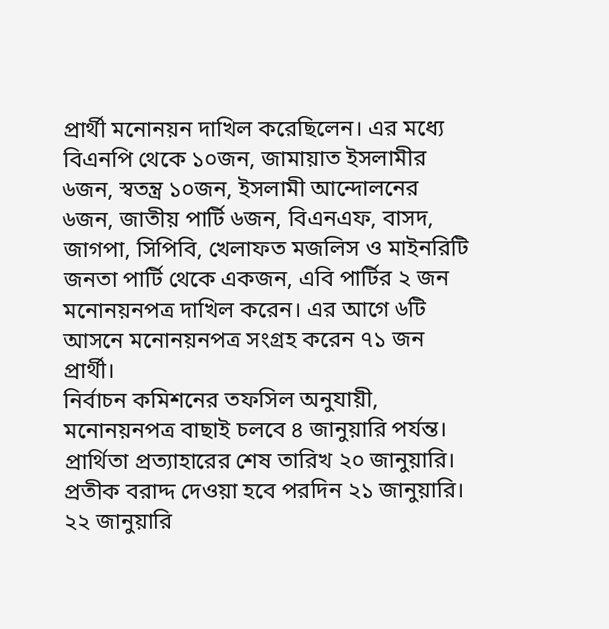প্রার্থী মনোনয়ন দাখিল করেছিলেন। এর মধ্যে বিএনপি থেকে ১০জন, জামায়াত ইসলামীর ৬জন, স্বতন্ত্র ১০জন, ইসলামী আন্দোলনের ৬জন, জাতীয় পার্টি ৬জন, বিএনএফ, বাসদ, জাগপা, সিপিবি, খেলাফত মজলিস ও মাইনরিটি জনতা পার্টি থেকে একজন, এবি পার্টির ২ জন মনোনয়নপত্র দাখিল করেন। এর আগে ৬টি আসনে মনোনয়নপত্র সংগ্রহ করেন ৭১ জন প্রার্থী।
নির্বাচন কমিশনের তফসিল অনুযায়ী, মনোনয়নপত্র বাছাই চলবে ৪ জানুয়ারি পর্যন্ত। প্রার্থিতা প্রত্যাহারের শেষ তারিখ ২০ জানুয়ারি। প্রতীক বরাদ্দ দেওয়া হবে পরদিন ২১ জানুয়ারি। ২২ জানুয়ারি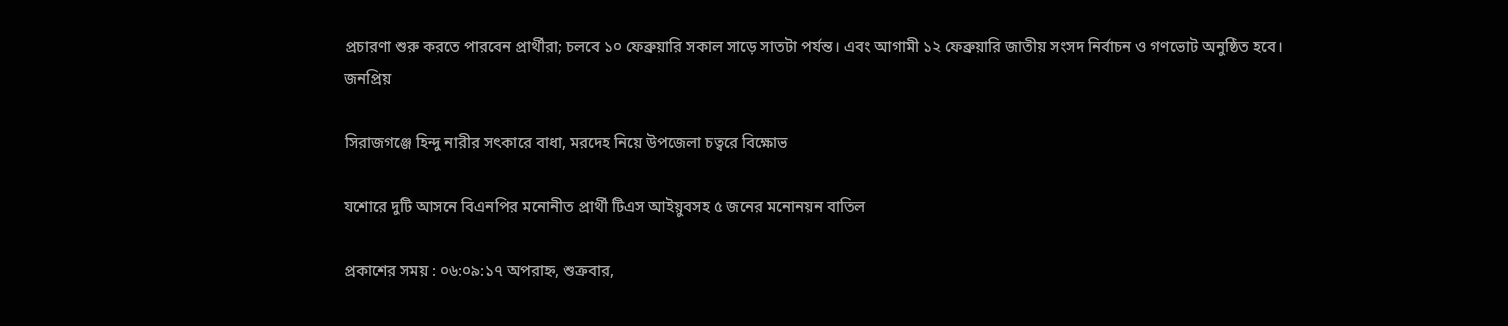প্রচারণা শুরু করতে পারবেন প্রার্থীরা; চলবে ১০ ফেব্রুয়ারি সকাল সাড়ে সাতটা পর্যন্ত। এবং আগামী ১২ ফেব্রুয়ারি জাতীয় সংসদ নির্বাচন ও গণভোট অনুষ্ঠিত হবে।
জনপ্রিয়

সিরাজগঞ্জে হিন্দু নারীর সৎকারে বাধা, মরদেহ নিয়ে উপজেলা চত্বরে বিক্ষোভ

যশোরে দুটি আসনে বিএনপির মনোনীত প্রার্থী টিএস আইয়ুবসহ ৫ জনের মনোনয়ন বাতিল

প্রকাশের সময় : ০৬:০৯:১৭ অপরাহ্ন, শুক্রবার,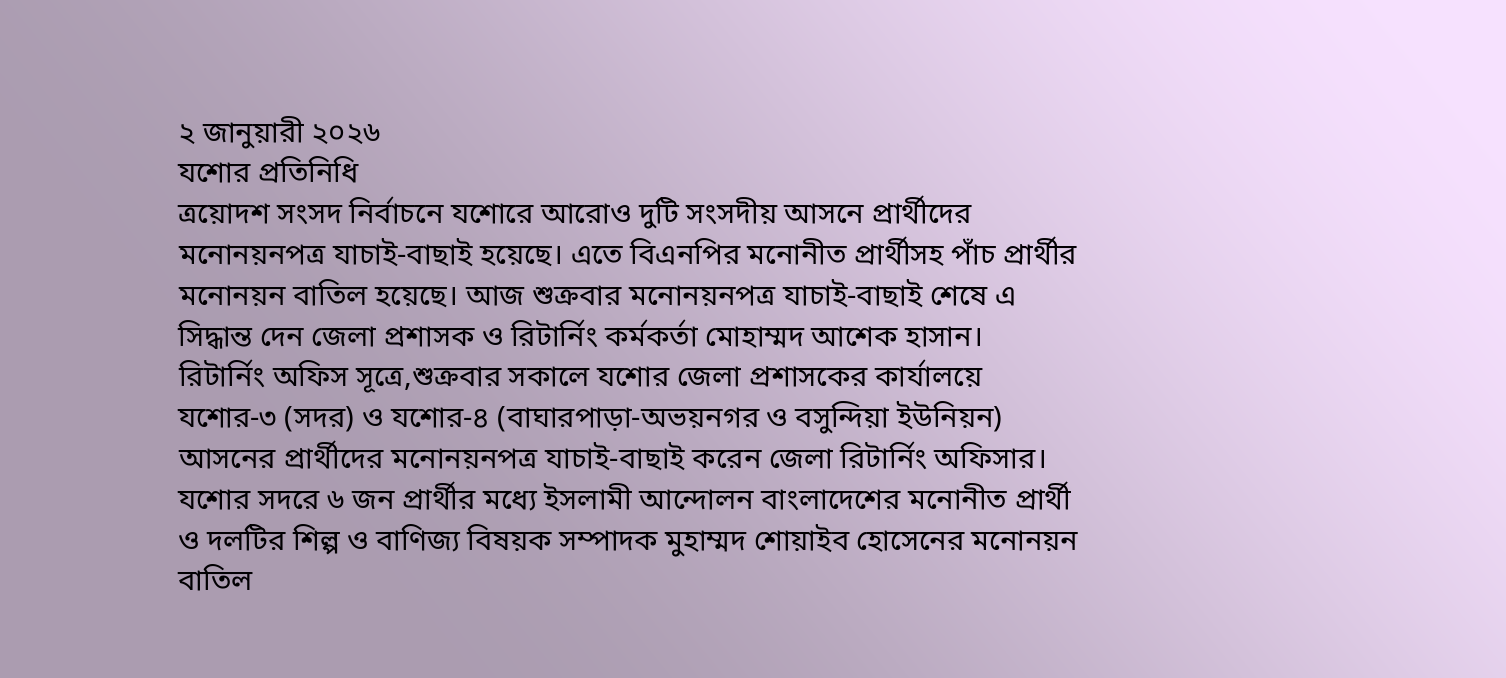২ জানুয়ারী ২০২৬
যশোর প্রতিনিধি
ত্রয়োদশ সংসদ নির্বাচনে যশোরে আরোও দুটি সংসদীয় আসনে প্রার্থীদের মনোনয়নপত্র যাচাই-বাছাই হয়েছে। এতে বিএনপির মনোনীত প্রার্থীসহ পাঁচ প্রার্থীর মনোনয়ন বাতিল হয়েছে। আজ শুক্রবার মনোনয়নপত্র যাচাই-বাছাই শেষে এ সিদ্ধান্ত দেন জেলা প্রশাসক ও রিটার্নিং কর্মকর্তা মোহাম্মদ আশেক হাসান।
রিটার্নিং অফিস সূত্রে,শুক্রবার সকালে যশোর জেলা প্রশাসকের কার্যালয়ে যশোর-৩ (সদর) ও যশোর-৪ (বাঘারপাড়া-অভয়নগর ও বসুন্দিয়া ইউনিয়ন) আসনের প্রার্থীদের মনোনয়নপত্র যাচাই-বাছাই করেন জেলা রিটার্নিং অফিসার। যশোর সদরে ৬ জন প্রার্থীর মধ্যে ইসলামী আন্দোলন বাংলাদেশের মনোনীত প্রার্থী ও দলটির শিল্প ও বাণিজ্য বিষয়ক সম্পাদক মুহাম্মদ শোয়াইব হোসেনের মনোনয়ন বাতিল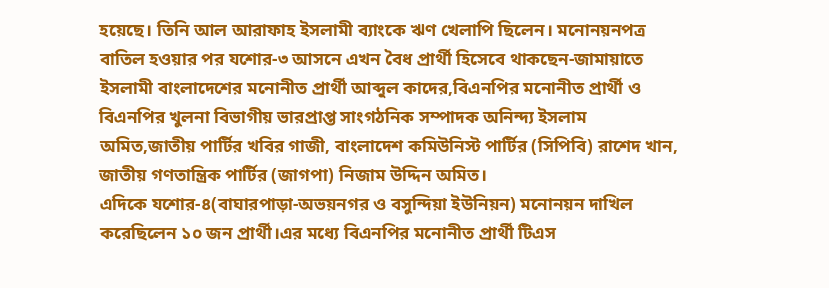হয়েছে। তিনি আল আরাফাহ ইসলামী ব্যাংকে ঋণ খেলাপি ছিলেন। মনোনয়নপত্র বাতিল হওয়ার পর যশোর-৩ আসনে এখন বৈধ প্রার্থী হিসেবে থাকছেন-জামায়াতে ইসলামী বাংলাদেশের মনোনীত প্রার্থী আব্দুল কাদের,বিএনপির মনোনীত প্রার্থী ও বিএনপির খুলনা বিভাগীয় ভারপ্রাপ্ত সাংগঠনিক সম্পাদক অনিন্দ্য ইসলাম অমিত,জাতীয় পার্টির খবির গাজী, বাংলাদেশ কমিউনিস্ট পার্টির (সিপিবি) রাশেদ খান, জাতীয় গণতান্ত্রিক পার্টির (জাগপা) নিজাম উদ্দিন অমিত।
এদিকে যশোর-৪(বাঘারপাড়া-অভয়নগর ও বসুন্দিয়া ইউনিয়ন) মনোনয়ন দাখিল করেছিলেন ১০ জন প্রার্থী।এর মধ্যে বিএনপির মনোনীত প্রার্থী টিএস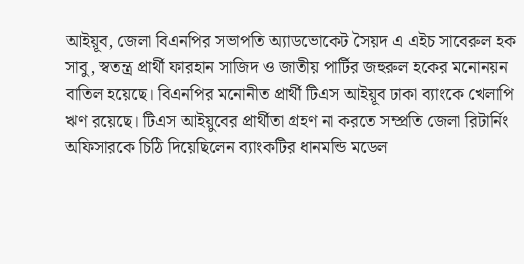আইয়ূব, জেলা বিএনপির সভাপতি অ্যাডভোকেট সৈয়দ এ এইচ সাবেরুল হক সাবু, স্বতন্ত্র প্রার্থী ফারহান সাজিদ ও জাতীয় পার্টির জহুরুল হকের মনোনয়ন বাতিল হয়েছে। বিএনপির মনোনীত প্রার্থী টিএস আইয়ূব ঢাকা ব্যাংকে খেলাপি ঋণ রয়েছে। টিএস আইয়ুবের প্রার্থীতা গ্রহণ না করতে সম্প্রতি জেলা রিটার্নিং অফিসারকে চিঠি দিয়েছিলেন ব্যাংকটির ধানমন্ডি মডেল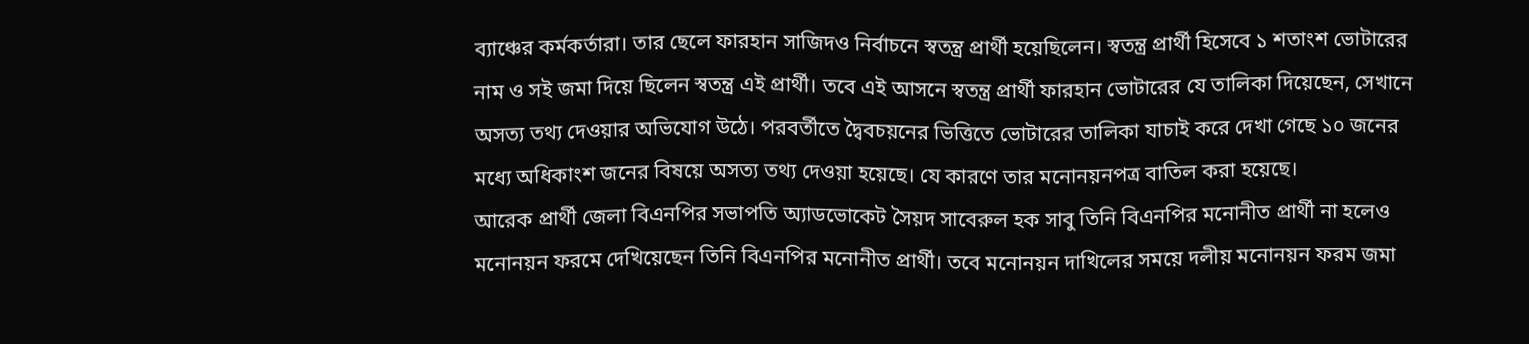ব্যাঞ্চের কর্মকর্তারা। তার ছেলে ফারহান সাজিদও নির্বাচনে স্বতন্ত্র প্রার্থী হয়েছিলেন। স্বতন্ত্র প্রার্থী হিসেবে ১ শতাংশ ভোটারের নাম ও সই জমা দিয়ে ছিলেন স্বতন্ত্র এই প্রার্থী। তবে এই আসনে স্বতন্ত্র প্রার্থী ফারহান ভোটারের যে তালিকা দিয়েছেন, সেখানে অসত্য তথ্য দেওয়ার অভিযোগ উঠে। পরবর্তীতে দ্বৈবচয়নের ভিত্তিতে ভোটারের তালিকা যাচাই করে দেখা গেছে ১০ জনের মধ্যে অধিকাংশ জনের বিষয়ে অসত্য তথ্য দেওয়া হয়েছে। যে কারণে তার মনোনয়নপত্র বাতিল করা হয়েছে।
আরেক প্রার্থী জেলা বিএনপির সভাপতি অ্যাডভোকেট সৈয়দ সাবেরুল হক সাবু তিনি বিএনপির মনোনীত প্রার্থী না হলেও মনোনয়ন ফরমে দেখিয়েছেন তিনি বিএনপির মনোনীত প্রার্থী। তবে মনোনয়ন দাখিলের সময়ে দলীয় মনোনয়ন ফরম জমা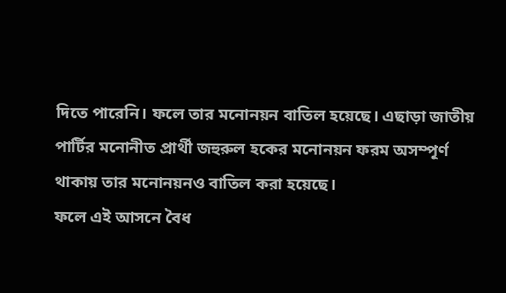দিতে পারেনি। ফলে তার মনোনয়ন বাতিল হয়েছে। এছাড়া জাতীয় পার্টির মনোনীত প্রার্থী জহুরুল হকের মনোনয়ন ফরম অসম্পূর্ণ থাকায় তার মনোনয়নও বাতিল করা হয়েছে।
ফলে এই আসনে বৈধ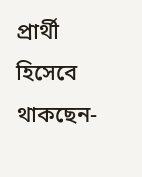প্রার্থী হিসেবে থাকছেন-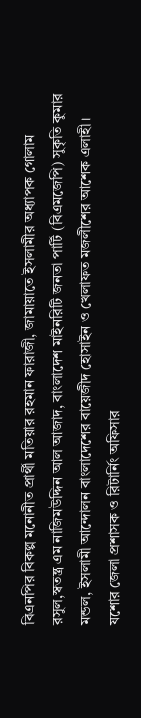বিএনপির বিকল্প মনোনীত প্রার্থী মতিয়ার রহমান ফারাজী, জামায়াতে ইসলামীর অধ্যাপক গোলাম রসুল,স্বতন্ত্র এম নাজিমউদ্দিন আল আজাদ, বাংলাদেশ মাইনরিটি জনতা পার্টি (বিএমজেপি) সুকৃতি কুমার মন্ডল, ইসলামী আন্দোলন বাংলাদেশের বায়েজীদ হোসাইন ও খেলাফত মজলীশের আশেক এলাহী।
যশোর জেলা প্রশাসক ও রিটার্নিং অফিসার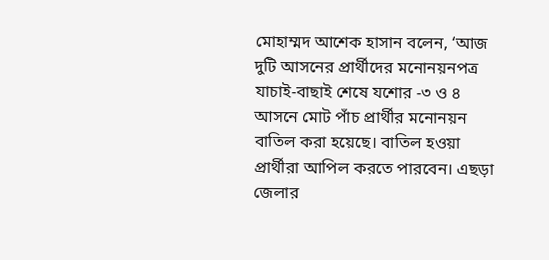মোহাম্মদ আশেক হাসান বলেন, ‘আজ দুটি আসনের প্রার্থীদের মনোনয়নপত্র যাচাই-বাছাই শেষে যশোর -৩ ও ৪ আসনে মোট পাঁচ প্রার্থীর মনোনয়ন বাতিল করা হয়েছে। বাতিল হওয়া প্রার্থীরা আপিল করতে পারবেন। এছড়া জেলার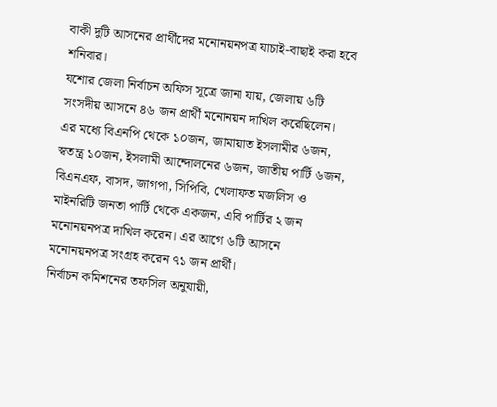বাকী দুটি আসনের প্রার্থীদের মনোনয়নপত্র যাচাই-বাছাই করা হবে শনিবার।
যশোর জেলা নির্বাচন অফিস সূত্রে জানা যায়, জেলায় ৬টি সংসদীয় আসনে ৪৬ জন প্রার্থী মনোনয়ন দাখিল করেছিলেন। এর মধ্যে বিএনপি থেকে ১০জন, জামায়াত ইসলামীর ৬জন, স্বতন্ত্র ১০জন, ইসলামী আন্দোলনের ৬জন, জাতীয় পার্টি ৬জন, বিএনএফ, বাসদ, জাগপা, সিপিবি, খেলাফত মজলিস ও মাইনরিটি জনতা পার্টি থেকে একজন, এবি পার্টির ২ জন মনোনয়নপত্র দাখিল করেন। এর আগে ৬টি আসনে মনোনয়নপত্র সংগ্রহ করেন ৭১ জন প্রার্থী।
নির্বাচন কমিশনের তফসিল অনুযায়ী,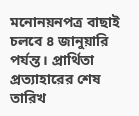মনোনয়নপত্র বাছাই চলবে ৪ জানুয়ারি পর্যন্ত। প্রার্থিতা প্রত্যাহারের শেষ তারিখ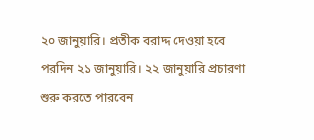২০ জানুয়ারি। প্রতীক বরাদ্দ দেওয়া হবে পরদিন ২১ জানুয়ারি। ২২ জানুয়ারি প্রচারণা শুরু করতে পারবেন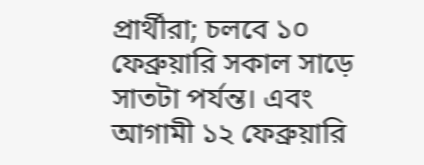প্রার্থীরা; চলবে ১০ ফেব্রুয়ারি সকাল সাড়ে সাতটা পর্যন্ত। এবং আগামী ১২ ফেব্রুয়ারি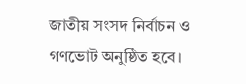জাতীয় সংসদ নির্বাচন ও গণভোট অনুষ্ঠিত হবে।